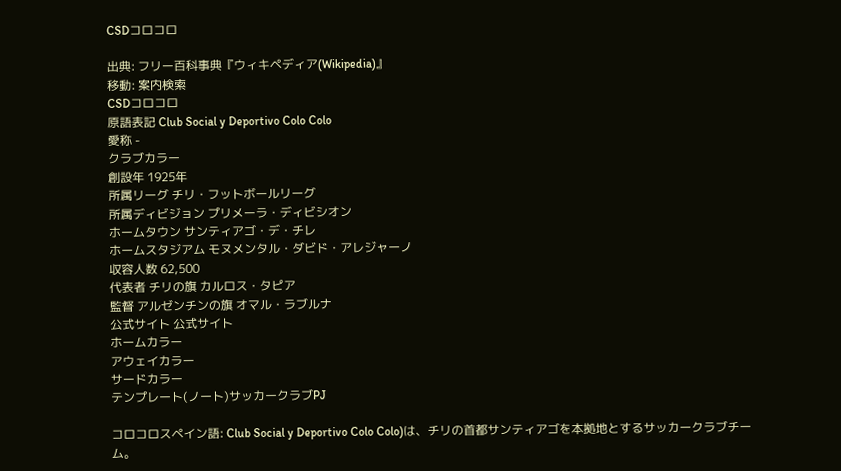CSDコロコロ

出典: フリー百科事典『ウィキペディア(Wikipedia)』
移動: 案内検索
CSDコロコロ
原語表記 Club Social y Deportivo Colo Colo
愛称 -
クラブカラー
創設年 1925年
所属リーグ チリ・フットボールリーグ
所属ディビジョン プリメーラ・ディビシオン
ホームタウン サンティアゴ・デ・チレ
ホームスタジアム モヌメンタル・ダビド・アレジャーノ
収容人数 62,500
代表者 チリの旗 カルロス・タピア
監督 アルゼンチンの旗 オマル・ラブルナ
公式サイト 公式サイト
ホームカラー
アウェイカラー
サードカラー
テンプレート(ノート)サッカークラブPJ

コロコロスペイン語: Club Social y Deportivo Colo Colo)は、チリの首都サンティアゴを本拠地とするサッカークラブチーム。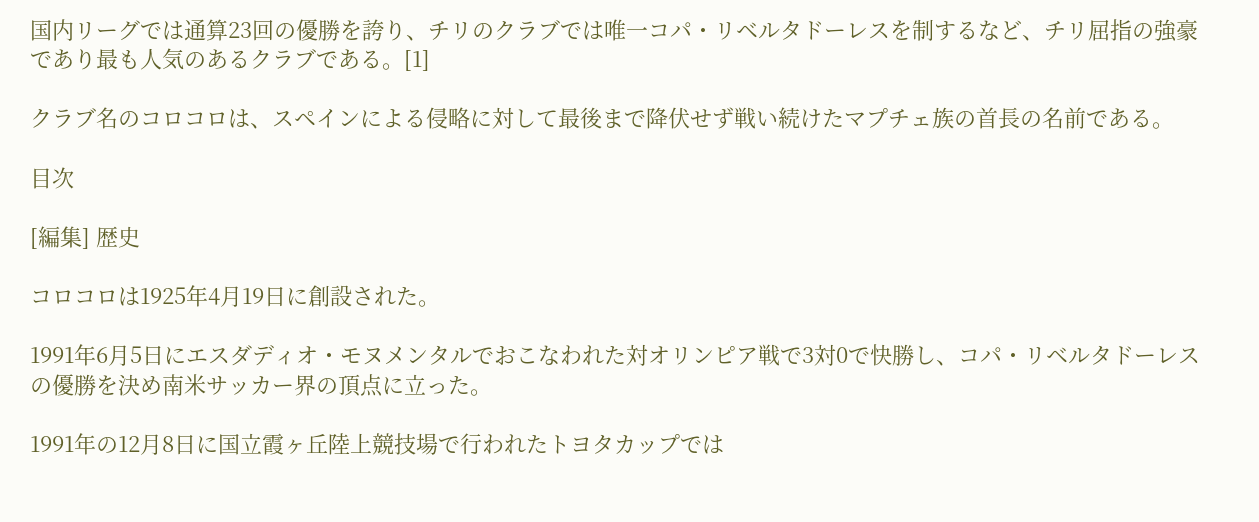国内リーグでは通算23回の優勝を誇り、チリのクラブでは唯一コパ・リベルタドーレスを制するなど、チリ屈指の強豪であり最も人気のあるクラブである。[1]

クラブ名のコロコロは、スペインによる侵略に対して最後まで降伏せず戦い続けたマプチェ族の首長の名前である。

目次

[編集] 歴史

コロコロは1925年4月19日に創設された。

1991年6月5日にエスダディオ・モヌメンタルでおこなわれた対オリンピア戦で3対0で快勝し、コパ・リベルタドーレスの優勝を決め南米サッカー界の頂点に立った。

1991年の12月8日に国立霞ヶ丘陸上競技場で行われたトヨタカップでは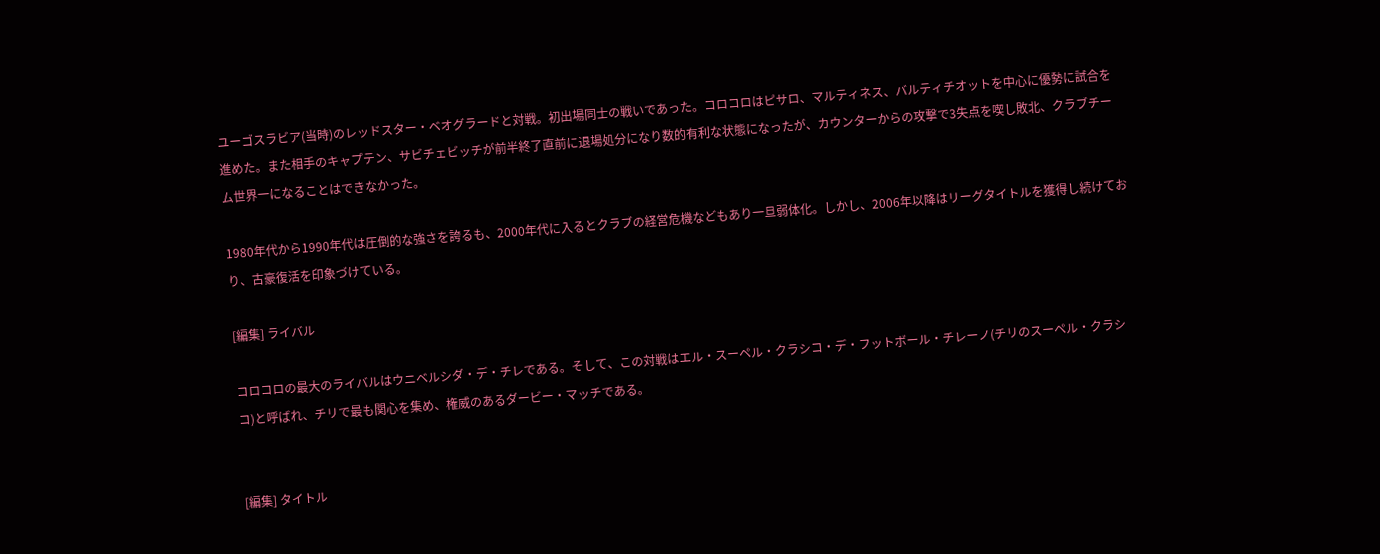ユーゴスラビア(当時)のレッドスター・ベオグラードと対戦。初出場同士の戦いであった。コロコロはピサロ、マルティネス、バルティチオットを中心に優勢に試合を進めた。また相手のキャプテン、サビチェビッチが前半終了直前に退場処分になり数的有利な状態になったが、カウンターからの攻撃で3失点を喫し敗北、クラブチーム世界一になることはできなかった。

1980年代から1990年代は圧倒的な強さを誇るも、2000年代に入るとクラブの経営危機などもあり一旦弱体化。しかし、2006年以降はリーグタイトルを獲得し続けており、古豪復活を印象づけている。

[編集] ライバル

コロコロの最大のライバルはウニベルシダ・デ・チレである。そして、この対戦はエル・スーペル・クラシコ・デ・フットボール・チレーノ(チリのスーペル・クラシコ)と呼ばれ、チリで最も関心を集め、権威のあるダービー・マッチである。


[編集] タイトル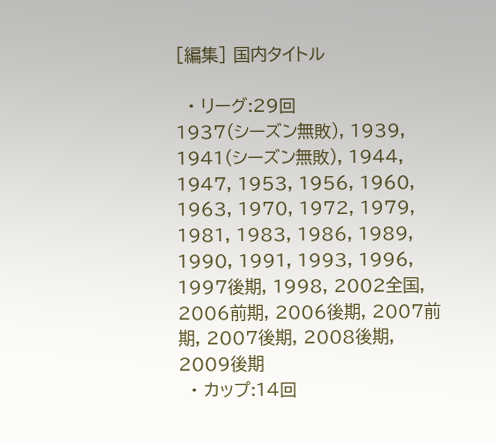[編集] 国内タイトル

  • リーグ:29回
1937(シーズン無敗), 1939, 1941(シーズン無敗), 1944, 1947, 1953, 1956, 1960, 1963, 1970, 1972, 1979, 1981, 1983, 1986, 1989, 1990, 1991, 1993, 1996, 1997後期, 1998, 2002全国, 2006前期, 2006後期, 2007前期, 2007後期, 2008後期, 2009後期
  • カップ:14回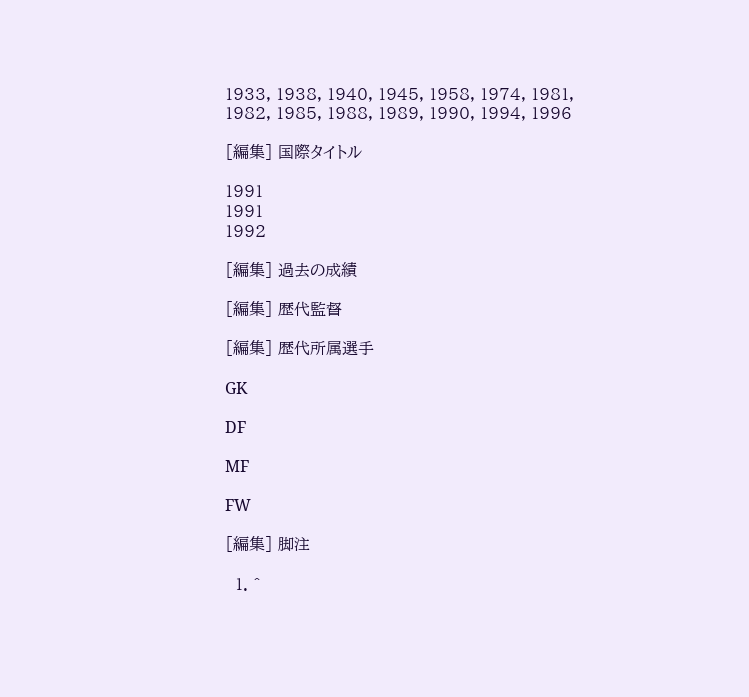1933, 1938, 1940, 1945, 1958, 1974, 1981, 1982, 1985, 1988, 1989, 1990, 1994, 1996

[編集] 国際タイトル

1991
1991
1992

[編集] 過去の成績

[編集] 歴代監督

[編集] 歴代所属選手

GK

DF

MF

FW

[編集] 脚注

  1. ^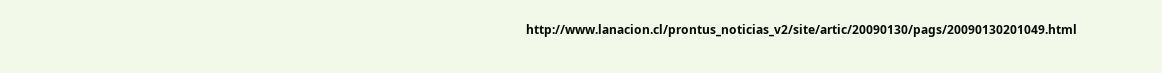http://www.lanacion.cl/prontus_noticias_v2/site/artic/20090130/pags/20090130201049.html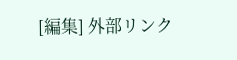[編集] 外部リンク